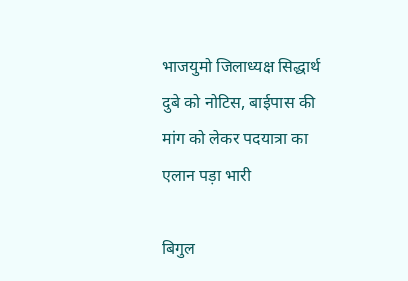भाजयुमो जिलाध्यक्ष सिद्धार्थ दुबे को नोटिस, बाईपास की मांग को लेकर पदयात्रा का एलान पड़ा भारी

बिगुल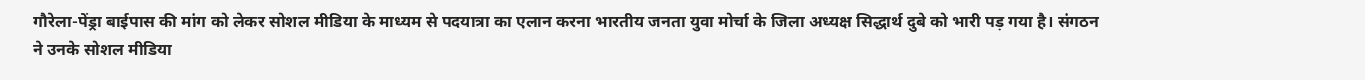गौरेला-पेंड्रा बाईपास की मांग को लेकर सोशल मीडिया के माध्यम से पदयात्रा का एलान करना भारतीय जनता युवा मोर्चा के जिला अध्यक्ष सिद्धार्थ दुबे को भारी पड़ गया है। संगठन ने उनके सोशल मीडिया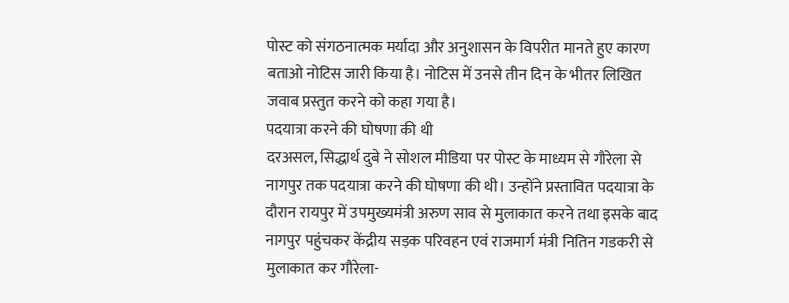पोस्ट को संगठनात्मक मर्यादा और अनुशासन के विपरीत मानते हुए कारण बताओ नोटिस जारी किया है। नोटिस में उनसे तीन दिन के भीतर लिखित जवाब प्रस्तुत करने को कहा गया है।
पदयात्रा करने की घोषणा की थी
दरअसल, सिद्धार्थ दुबे ने सोशल मीडिया पर पोस्ट के माध्यम से गौरेला से नागपुर तक पदयात्रा करने की घोषणा की थी। उन्होंने प्रस्तावित पदयात्रा के दौरान रायपुर में उपमुख्यमंत्री अरुण साव से मुलाकात करने तथा इसके बाद नागपुर पहुंचकर केंद्रीय सड़क परिवहन एवं राजमार्ग मंत्री नितिन गडकरी से मुलाकात कर गौरेला-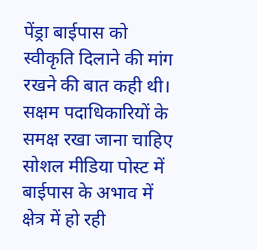पेंड्रा बाईपास को स्वीकृति दिलाने की मांग रखने की बात कही थी।
सक्षम पदाधिकारियों के समक्ष रखा जाना चाहिए
सोशल मीडिया पोस्ट में बाईपास के अभाव में क्षेत्र में हो रही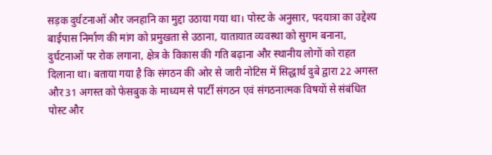सड़क दुर्घटनाओं और जनहानि का मुद्दा उठाया गया था। पोस्ट के अनुसार, पदयात्रा का उद्देश्य बाईपास निर्माण की मांग को प्रमुखता से उठाना, यातायात व्यवस्था को सुगम बनाना, दुर्घटनाओं पर रोक लगाना, क्षेत्र के विकास की गति बढ़ाना और स्थानीय लोगों को राहत दिलाना था। बताया गया है कि संगठन की ओर से जारी नोटिस में सिद्धार्थ दुबे द्वारा 22 अगस्त और 31 अगस्त को फेसबुक के माध्यम से पार्टी संगठन एवं संगठनात्मक विषयों से संबंधित पोस्ट और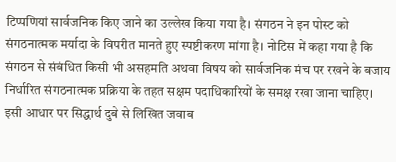टिप्पणियां सार्वजनिक किए जाने का उल्लेख किया गया है। संगठन ने इन पोस्ट को संगठनात्मक मर्यादा के विपरीत मानते हुए स्पष्टीकरण मांगा है। नोटिस में कहा गया है कि संगठन से संबंधित किसी भी असहमति अथवा विषय को सार्वजनिक मंच पर रखने के बजाय निर्धारित संगठनात्मक प्रक्रिया के तहत सक्षम पदाधिकारियों के समक्ष रखा जाना चाहिए। इसी आधार पर सिद्धार्थ दुबे से लिखित जवाब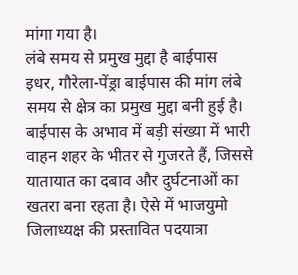मांगा गया है।
लंबे समय से प्रमुख मुद्दा है बाईपास
इधर, गौरेला-पेंड्रा बाईपास की मांग लंबे समय से क्षेत्र का प्रमुख मुद्दा बनी हुई है। बाईपास के अभाव में बड़ी संख्या में भारी वाहन शहर के भीतर से गुजरते हैं, जिससे यातायात का दबाव और दुर्घटनाओं का खतरा बना रहता है। ऐसे में भाजयुमो जिलाध्यक्ष की प्रस्तावित पदयात्रा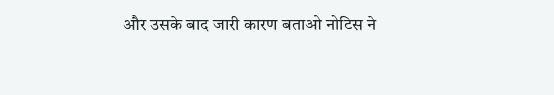और उसके बाद जारी कारण बताओ नोटिस ने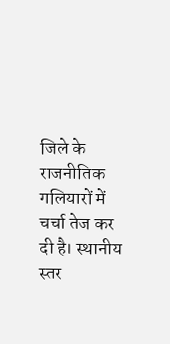जिले के राजनीतिक गलियारों में चर्चा तेज कर दी है। स्थानीय स्तर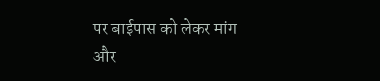पर बाईपास को लेकर मांग और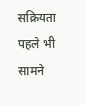सक्रियता पहले भी सामने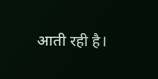आती रही है।